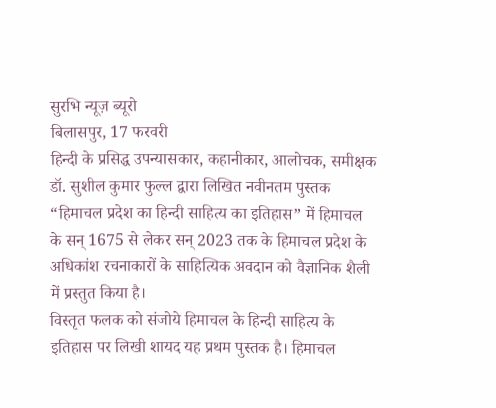सुरभि न्यूज़ ब्यूरो
बिलासपुर, 17 फरवरी
हिन्दी के प्रसिद्ध उपन्यासकार, कहानीकार, आलोचक, समीक्षक डॉ. सुशील कुमार फुल्ल द्वारा लिखित नवीनतम पुस्तक “हिमाचल प्रदेश का हिन्दी साहित्य का इतिहास” में हिमाचल के सन् 1675 से लेकर सन् 2023 तक के हिमाचल प्रदेश के अधिकांश रचनाकारों के साहित्यिक अवदान को वैज्ञानिक शैली में प्रस्तुत किया है।
विस्तृत फलक को संजोये हिमाचल के हिन्दी साहित्य के इतिहास पर लिखी शायद यह प्रथम पुस्तक है। हिमाचल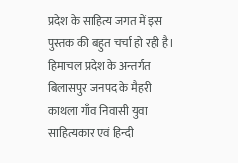प्रदेश के साहित्य जगत में इस पुस्तक की बहुत चर्चा हो रही है। हिमाचल प्रदेश के अन्तर्गत बिलासपुर जनपद के मैहरी काथला गाँव निवासी युवा साहित्यकार एवं हिन्दी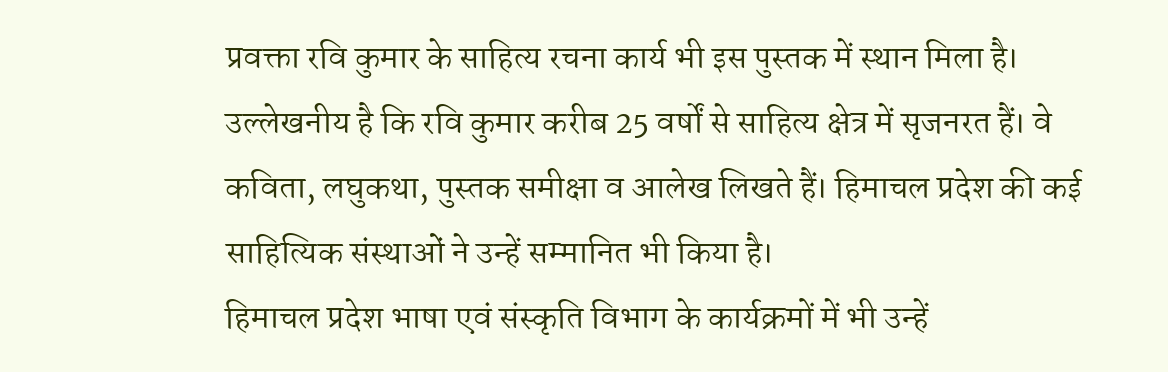प्रवक्ता रवि कुमार के साहित्य रचना कार्य भी इस पुस्तक में स्थान मिला है।
उल्लेखनीय है कि रवि कुमार करीब 25 वर्षों से साहित्य क्षेत्र में सृजनरत हैं। वे कविता, लघुकथा, पुस्तक समीक्षा व आलेख लिखते हैं। हिमाचल प्रदेश की कई साहित्यिक संस्थाओं ने उन्हें सम्मानित भी किया है।
हिमाचल प्रदेश भाषा एवं संस्कृति विभाग के कार्यक्रमों में भी उन्हें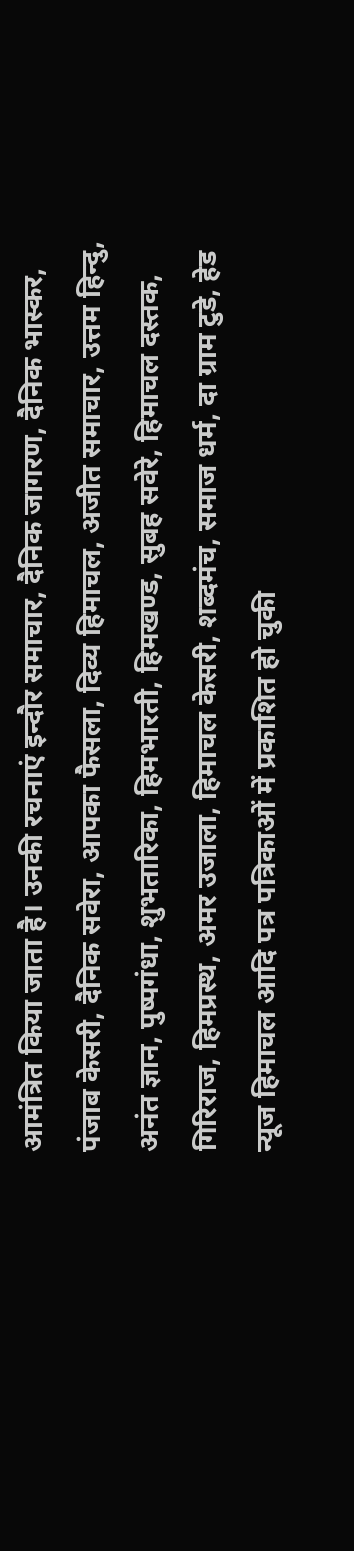आमंत्रित किया जाता है। उनकी रचनाएं इन्दौर समाचार, दैनिक जागरण, दैनिक भास्कर, पंजाब केसरी, दैनिक सवेरा, आपका फैसला, दिव्य हिमाचल, अजीत समाचार, उत्तम हिन्दु, अनंत ज्ञान, पुष्पगंधा, शुभतारिका, हिमभारती, हिमखण्ड, सुबह सवेरे, हिमाचल दस्तक, गिरिराज, हिमप्रस्थ, अमर उजाला, हिमाचल केसरी, शब्दमंच, समाज धर्म, दा ग्राम टुडे, हेड न्यूज हिमाचल आदि पत्र पत्रिकाओं में प्रकाशित हो चुकी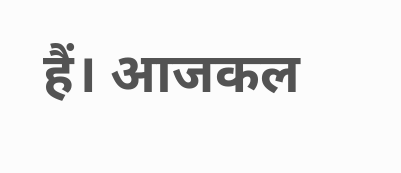हैं। आजकल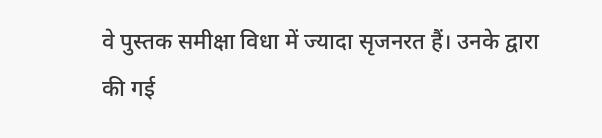वे पुस्तक समीक्षा विधा में ज्यादा सृजनरत हैं। उनके द्वारा की गई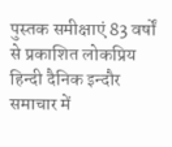पुस्तक समीक्षाएं 83 वर्षों से प्रकाशित लोकप्रिय हिन्दी दैनिक इन्दौर समाचार में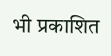भी प्रकाशित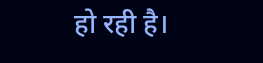हो रही है।